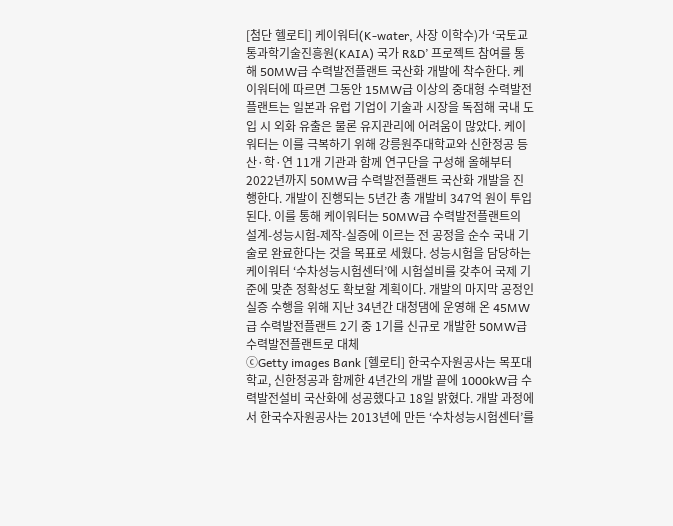[첨단 헬로티] 케이워터(K-water, 사장 이학수)가 ‘국토교통과학기술진흥원(KAIA) 국가 R&D’ 프로젝트 참여를 통해 50MW급 수력발전플랜트 국산화 개발에 착수한다. 케이워터에 따르면 그동안 15MW급 이상의 중대형 수력발전플랜트는 일본과 유럽 기업이 기술과 시장을 독점해 국내 도입 시 외화 유출은 물론 유지관리에 어려움이 많았다. 케이워터는 이를 극복하기 위해 강릉원주대학교와 신한정공 등 산·학·연 11개 기관과 함께 연구단을 구성해 올해부터 2022년까지 50MW급 수력발전플랜트 국산화 개발을 진행한다. 개발이 진행되는 5년간 총 개발비 347억 원이 투입된다. 이를 통해 케이워터는 50MW급 수력발전플랜트의 설계-성능시험-제작-실증에 이르는 전 공정을 순수 국내 기술로 완료한다는 것을 목표로 세웠다. 성능시험을 담당하는 케이워터 ‘수차성능시험센터’에 시험설비를 갖추어 국제 기준에 맞춘 정확성도 확보할 계획이다. 개발의 마지막 공정인 실증 수행을 위해 지난 34년간 대청댐에 운영해 온 45MW급 수력발전플랜트 2기 중 1기를 신규로 개발한 50MW급 수력발전플랜트로 대체
ⓒGetty images Bank [헬로티] 한국수자원공사는 목포대학교, 신한정공과 함께한 4년간의 개발 끝에 1000kW급 수력발전설비 국산화에 성공했다고 18일 밝혔다. 개발 과정에서 한국수자원공사는 2013년에 만든 ‘수차성능시험센터’를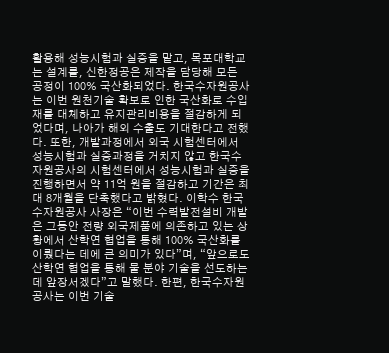활용해 성능시험과 실증을 맡고, 목포대학교는 설계를, 신한정공은 제작을 담당해 모든 공정이 100% 국산화되었다. 한국수자원공사는 이번 원천기술 확보로 인한 국산화로 수입재를 대체하고 유지관리비용을 절감하게 되었다며, 나아가 해외 수출도 기대한다고 전했다. 또한, 개발과정에서 외국 시험센터에서 성능시험과 실증과정을 거치지 않고 한국수자원공사의 시험센터에서 성능시험과 실증을 진행하면서 약 11억 원을 절감하고 기간은 최대 8개월을 단축했다고 밝혔다. 이학수 한국수자원공사 사장은 “이번 수력발전설비 개발은 그동안 전량 외국제품에 의존하고 있는 상황에서 산학연 협업을 통해 100% 국산화를 이뤘다는 데에 큰 의미가 있다”며, “앞으로도 산학연 협업을 통해 물 분야 기술을 선도하는 데 앞장서겠다”고 말했다. 한편, 한국수자원공사는 이번 기술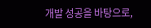개발 성공을 바탕으로,